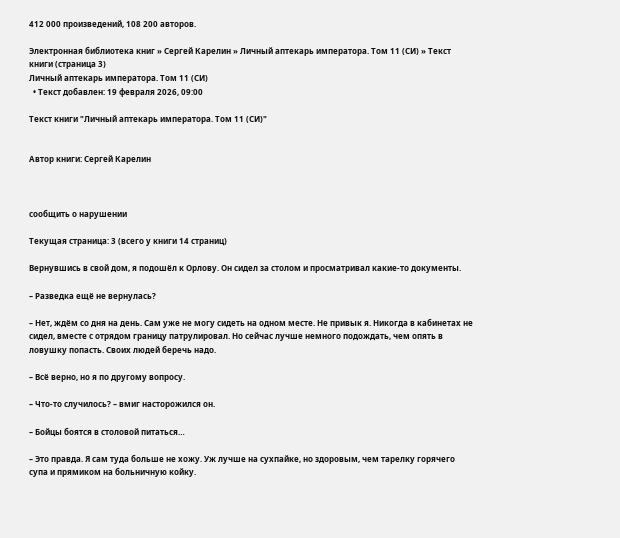412 000 произведений, 108 200 авторов.

Электронная библиотека книг » Сергей Карелин » Личный аптекарь императора. Том 11 (СИ) » Текст книги (страница 3)
Личный аптекарь императора. Том 11 (СИ)
  • Текст добавлен: 19 февраля 2026, 09:00

Текст книги "Личный аптекарь императора. Том 11 (СИ)"


Автор книги: Сергей Карелин



сообщить о нарушении

Текущая страница: 3 (всего у книги 14 страниц)

Вернувшись в свой дом, я подошёл к Орлову. Он сидел за столом и просматривал какие-то документы.

– Разведка ещё не вернулась?

– Нет, ждём со дня на день. Сам уже не могу сидеть на одном месте. Не привык я. Никогда в кабинетах не сидел, вместе с отрядом границу патрулировал. Но сейчас лучше немного подождать, чем опять в ловушку попасть. Своих людей беречь надо.

– Всё верно, но я по другому вопросу.

– Что-то случилось? – вмиг насторожился он.

– Бойцы боятся в столовой питаться…

– Это правда. Я сам туда больше не хожу. Уж лучше на сухпайке, но здоровым, чем тарелку горячего супа и прямиком на больничную койку.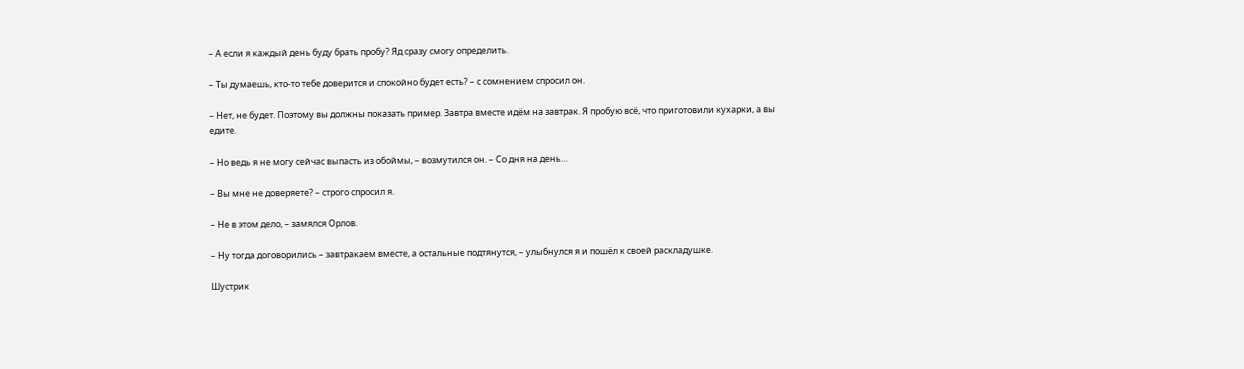– А если я каждый день буду брать пробу? Яд сразу смогу определить.

– Ты думаешь, кто-то тебе доверится и спокойно будет есть? – с сомнением спросил он.

– Нет, не будет. Поэтому вы должны показать пример. Завтра вместе идём на завтрак. Я пробую всё, что приготовили кухарки, а вы едите.

– Но ведь я не могу сейчас выпасть из обоймы, – возмутился он. – Со дня на день…

– Вы мне не доверяете? – строго спросил я.

– Не в этом дело, – замялся Орлов.

– Ну тогда договорились – завтракаем вместе, а остальные подтянутся, – улыбнулся я и пошёл к своей раскладушке.

Шустрик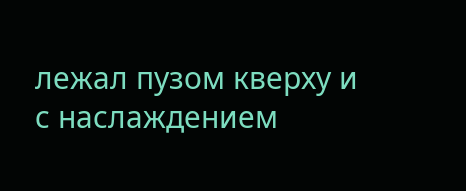лежал пузом кверху и с наслаждением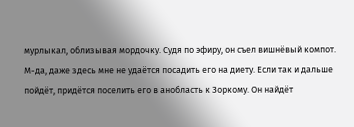мурлыкал, облизывая мордочку. Судя по эфиру, он съел вишнёвый компот. М-да, даже здесь мне не удаётся посадить его на диету. Если так и дальше пойдёт, придётся поселить его в анобласть к Зоркому. Он найдёт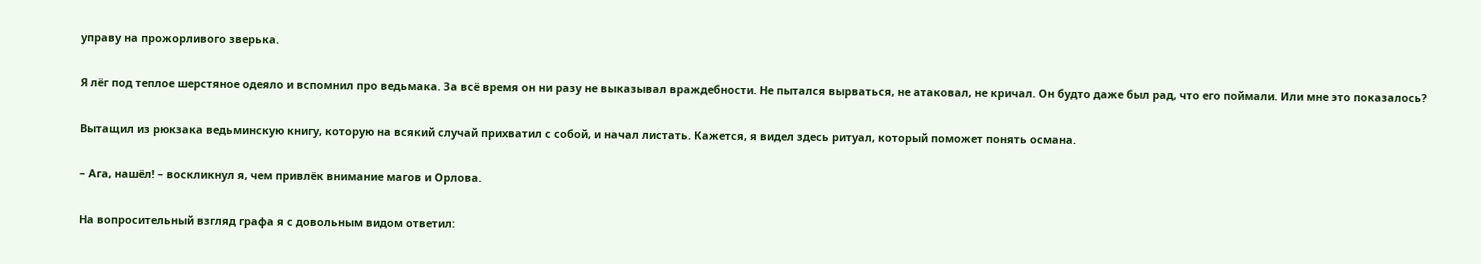управу на прожорливого зверька.

Я лёг под теплое шерстяное одеяло и вспомнил про ведьмака. За всё время он ни разу не выказывал враждебности. Не пытался вырваться, не атаковал, не кричал. Он будто даже был рад, что его поймали. Или мне это показалось?

Вытащил из рюкзака ведьминскую книгу, которую на всякий случай прихватил с собой, и начал листать. Кажется, я видел здесь ритуал, который поможет понять османа.

– Ага, нашёл! – воскликнул я, чем привлёк внимание магов и Орлова.

На вопросительный взгляд графа я с довольным видом ответил: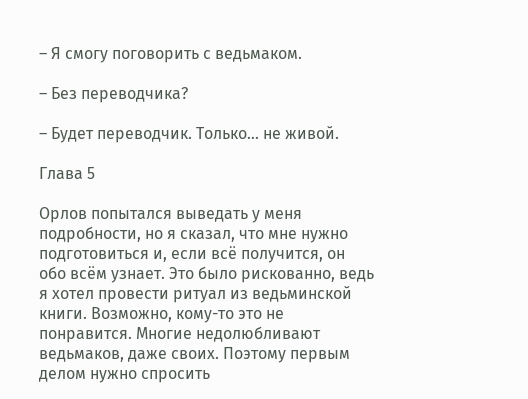– Я смогу поговорить с ведьмаком.

– Без переводчика?

– Будет переводчик. Только… не живой.

Глава 5

Орлов попытался выведать у меня подробности, но я сказал, что мне нужно подготовиться и, если всё получится, он обо всём узнает. Это было рискованно, ведь я хотел провести ритуал из ведьминской книги. Возможно, кому-то это не понравится. Многие недолюбливают ведьмаков, даже своих. Поэтому первым делом нужно спросить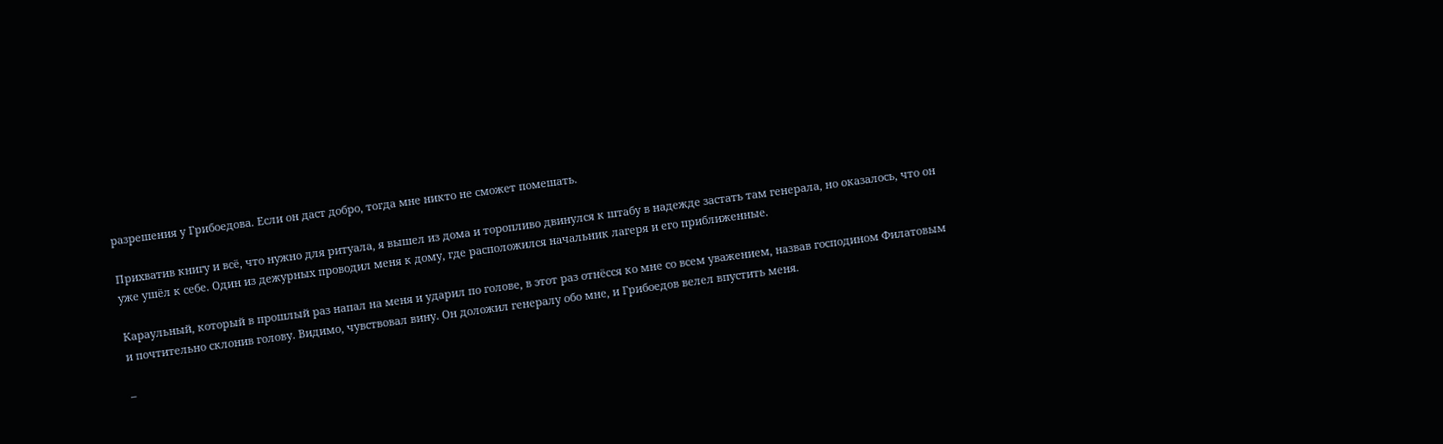разрешения у Грибоедова. Если он даст добро, тогда мне никто не сможет помешать.

Прихватив книгу и всё, что нужно для ритуала, я вышел из дома и торопливо двинулся к штабу в надежде застать там генерала, но оказалось, что он уже ушёл к себе. Один из дежурных проводил меня к дому, где расположился начальник лагеря и его приближенные.

Караульный, который в прошлый раз напал на меня и ударил по голове, в этот раз отнёсся ко мне со всем уважением, назвав господином Филатовым и почтительно склонив голову. Видимо, чувствовал вину. Он доложил генералу обо мне, и Грибоедов велел впустить меня.

–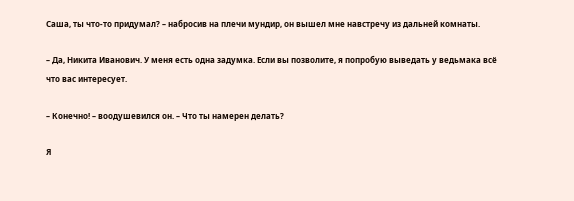Саша, ты что-то придумал? – набросив на плечи мундир, он вышел мне навстречу из дальней комнаты.

– Да, Никита Иванович. У меня есть одна задумка. Если вы позволите, я попробую выведать у ведьмака всё что вас интересует.

– Конечно! – воодушевился он. – Что ты намерен делать?

Я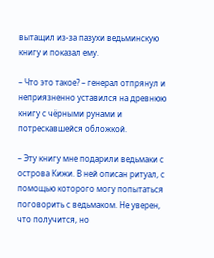вытащил из-за пазухи ведьминскую книгу и показал ему.

– Что это такое? – генерал отпрянул и неприязненно уставился на древнюю книгу с чёрными рунами и потрескавшейся обложкой.

– Эту книгу мне подарили ведьмаки с острова Кижи. В ней описан ритуал, с помощью которого могу попытаться поговорить с ведьмаком. Не уверен, что получится, но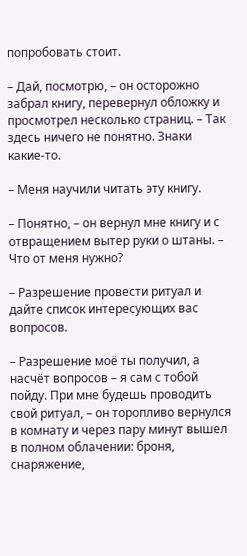попробовать стоит.

– Дай, посмотрю, – он осторожно забрал книгу, перевернул обложку и просмотрел несколько страниц. – Так здесь ничего не понятно. Знаки какие-то.

– Меня научили читать эту книгу.

– Понятно, – он вернул мне книгу и с отвращением вытер руки о штаны. – Что от меня нужно?

– Разрешение провести ритуал и дайте список интересующих вас вопросов.

– Разрешение моё ты получил, а насчёт вопросов – я сам с тобой пойду. При мне будешь проводить свой ритуал, – он торопливо вернулся в комнату и через пару минут вышел в полном облачении: броня, снаряжение,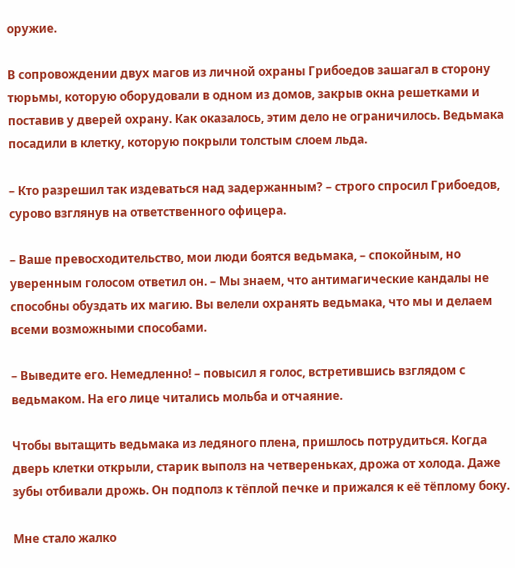оружие.

В сопровождении двух магов из личной охраны Грибоедов зашагал в сторону тюрьмы, которую оборудовали в одном из домов, закрыв окна решетками и поставив у дверей охрану. Как оказалось, этим дело не ограничилось. Ведьмака посадили в клетку, которую покрыли толстым слоем льда.

– Кто разрешил так издеваться над задержанным? – строго спросил Грибоедов, сурово взглянув на ответственного офицера.

– Ваше превосходительство, мои люди боятся ведьмака, – спокойным, но уверенным голосом ответил он. – Мы знаем, что антимагические кандалы не способны обуздать их магию. Вы велели охранять ведьмака, что мы и делаем всеми возможными способами.

– Выведите его. Немедленно! – повысил я голос, встретившись взглядом с ведьмаком. На его лице читались мольба и отчаяние.

Чтобы вытащить ведьмака из ледяного плена, пришлось потрудиться. Когда дверь клетки открыли, старик выполз на четвереньках, дрожа от холода. Даже зубы отбивали дрожь. Он подполз к тёплой печке и прижался к её тёплому боку.

Мне стало жалко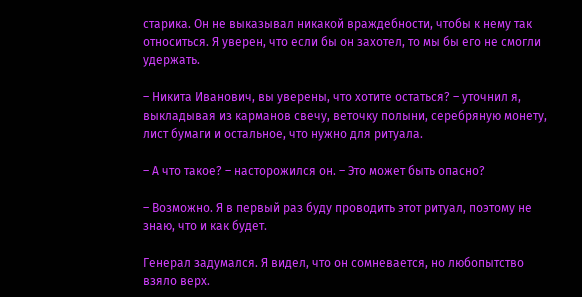старика. Он не выказывал никакой враждебности, чтобы к нему так относиться. Я уверен, что если бы он захотел, то мы бы его не смогли удержать.

– Никита Иванович, вы уверены, что хотите остаться? – уточнил я, выкладывая из карманов свечу, веточку полыни, серебряную монету, лист бумаги и остальное, что нужно для ритуала.

– А что такое? – насторожился он. – Это может быть опасно?

– Возможно. Я в первый раз буду проводить этот ритуал, поэтому не знаю, что и как будет.

Генерал задумался. Я видел, что он сомневается, но любопытство взяло верх.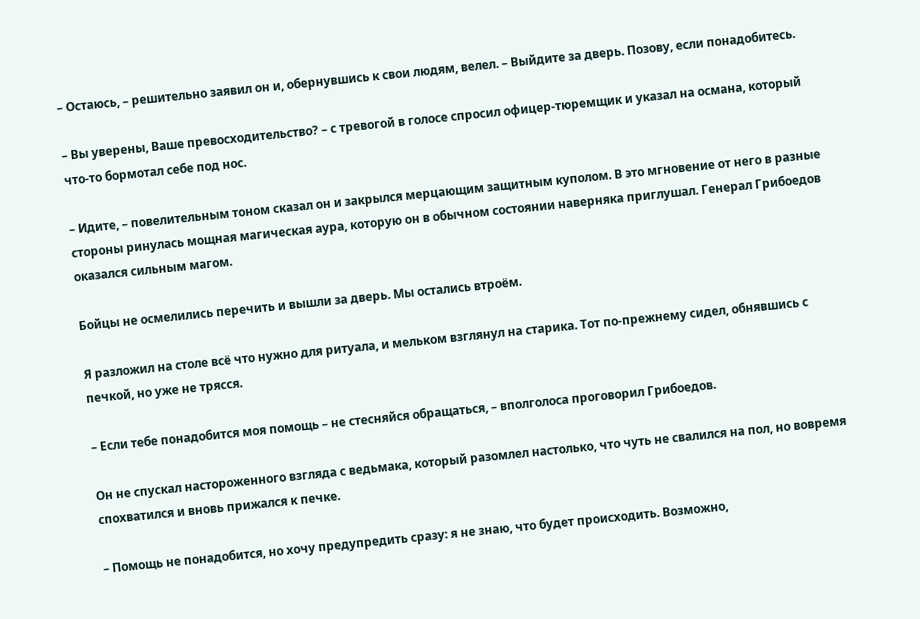– Остаюсь, – решительно заявил он и, обернувшись к свои людям, велел. – Выйдите за дверь. Позову, если понадобитесь.

– Вы уверены, Ваше превосходительство? – с тревогой в голосе спросил офицер-тюремщик и указал на османа, который что-то бормотал себе под нос.

– Идите, – повелительным тоном сказал он и закрылся мерцающим защитным куполом. В это мгновение от него в разные стороны ринулась мощная магическая аура, которую он в обычном состоянии наверняка приглушал. Генерал Грибоедов оказался сильным магом.

Бойцы не осмелились перечить и вышли за дверь. Мы остались втроём.

Я разложил на столе всё что нужно для ритуала, и мельком взглянул на старика. Тот по-прежнему сидел, обнявшись с печкой, но уже не трясся.

– Если тебе понадобится моя помощь – не стесняйся обращаться, – вполголоса проговорил Грибоедов.

Он не спускал настороженного взгляда с ведьмака, который разомлел настолько, что чуть не свалился на пол, но вовремя спохватился и вновь прижался к печке.

– Помощь не понадобится, но хочу предупредить сразу: я не знаю, что будет происходить. Возможно,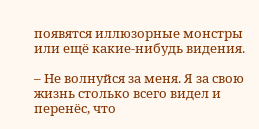появятся иллюзорные монстры или ещё какие-нибудь видения.

– Не волнуйся за меня. Я за свою жизнь столько всего видел и перенёс, что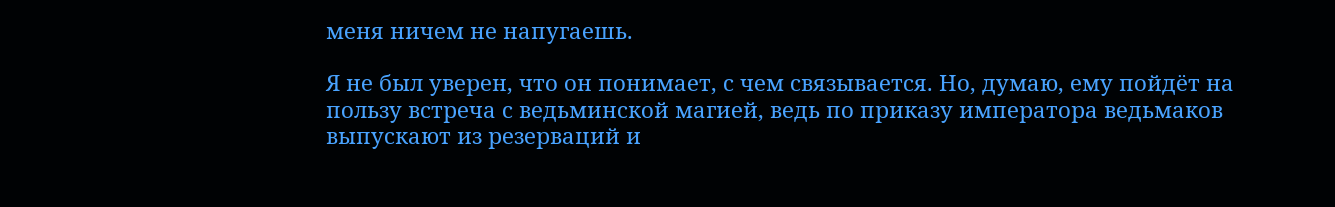меня ничем не напугаешь.

Я не был уверен, что он понимает, с чем связывается. Но, думаю, ему пойдёт на пользу встреча с ведьминской магией, ведь по приказу императора ведьмаков выпускают из резерваций и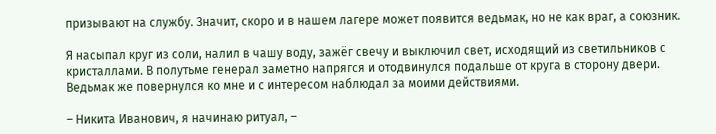призывают на службу. Значит, скоро и в нашем лагере может появится ведьмак, но не как враг, а союзник.

Я насыпал круг из соли, налил в чашу воду, зажёг свечу и выключил свет, исходящий из светильников с кристаллами. В полутьме генерал заметно напрягся и отодвинулся подальше от круга в сторону двери. Ведьмак же повернулся ко мне и с интересом наблюдал за моими действиями.

– Никита Иванович, я начинаю ритуал, –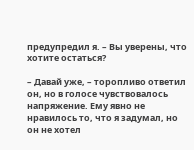предупредил я. – Вы уверены, что хотите остаться?

– Давай уже, – торопливо ответил он, но в голосе чувствовалось напряжение. Ему явно не нравилось то, что я задумал, но он не хотел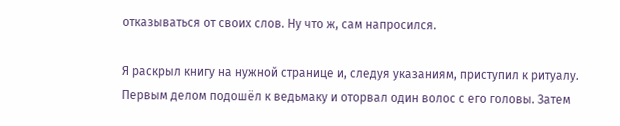отказываться от своих слов. Ну что ж, сам напросился.

Я раскрыл книгу на нужной странице и, следуя указаниям, приступил к ритуалу. Первым делом подошёл к ведьмаку и оторвал один волос с его головы. Затем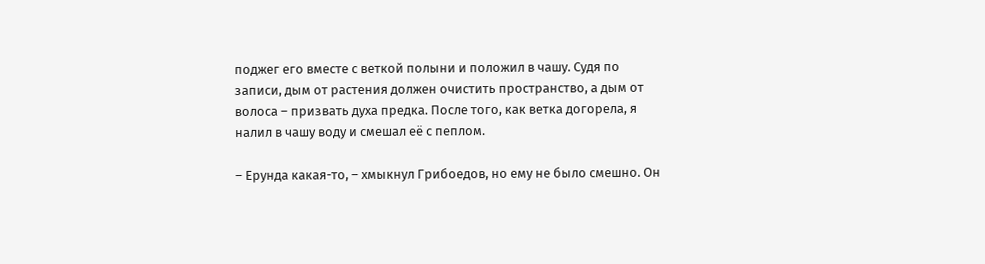поджег его вместе с веткой полыни и положил в чашу. Судя по записи, дым от растения должен очистить пространство, а дым от волоса – призвать духа предка. После того, как ветка догорела, я налил в чашу воду и смешал её с пеплом.

– Ерунда какая-то, – хмыкнул Грибоедов, но ему не было смешно. Он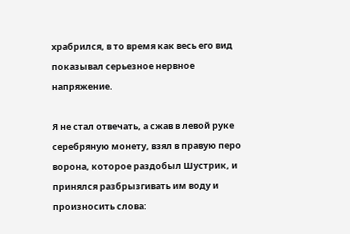храбрился, в то время как весь его вид показывал серьезное нервное напряжение.

Я не стал отвечать, а сжав в левой руке серебряную монету, взял в правую перо ворона, которое раздобыл Шустрик, и принялся разбрызгивать им воду и произносить слова: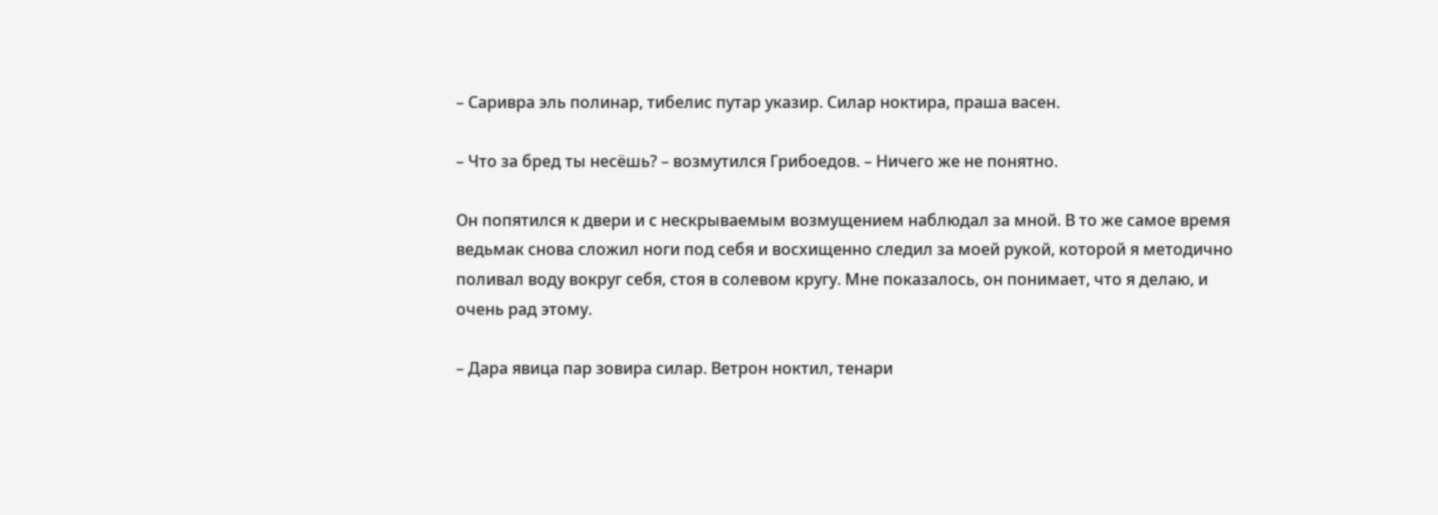– Саривра эль полинар, тибелис путар указир. Силар ноктира, праша васен.

– Что за бред ты несёшь? – возмутился Грибоедов. – Ничего же не понятно.

Он попятился к двери и с нескрываемым возмущением наблюдал за мной. В то же самое время ведьмак снова сложил ноги под себя и восхищенно следил за моей рукой, которой я методично поливал воду вокруг себя, стоя в солевом кругу. Мне показалось, он понимает, что я делаю, и очень рад этому.

– Дара явица пар зовира силар. Ветрон ноктил, тенари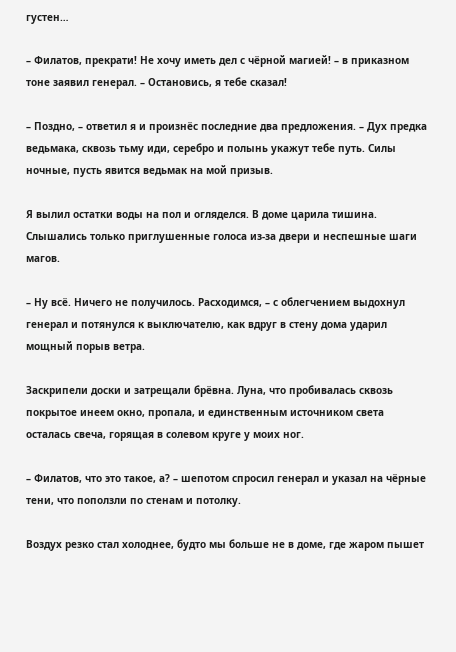густен…

– Филатов, прекрати! Не хочу иметь дел с чёрной магией! – в приказном тоне заявил генерал. – Остановись, я тебе сказал!

– Поздно, – ответил я и произнёс последние два предложения. – Дух предка ведьмака, сквозь тьму иди, серебро и полынь укажут тебе путь. Силы ночные, пусть явится ведьмак на мой призыв.

Я вылил остатки воды на пол и огляделся. В доме царила тишина. Слышались только приглушенные голоса из-за двери и неспешные шаги магов.

– Ну всё. Ничего не получилось. Расходимся, – с облегчением выдохнул генерал и потянулся к выключателю, как вдруг в стену дома ударил мощный порыв ветра.

Заскрипели доски и затрещали брёвна. Луна, что пробивалась сквозь покрытое инеем окно, пропала, и единственным источником света осталась свеча, горящая в солевом круге у моих ног.

– Филатов, что это такое, а? – шепотом спросил генерал и указал на чёрные тени, что поползли по стенам и потолку.

Воздух резко стал холоднее, будто мы больше не в доме, где жаром пышет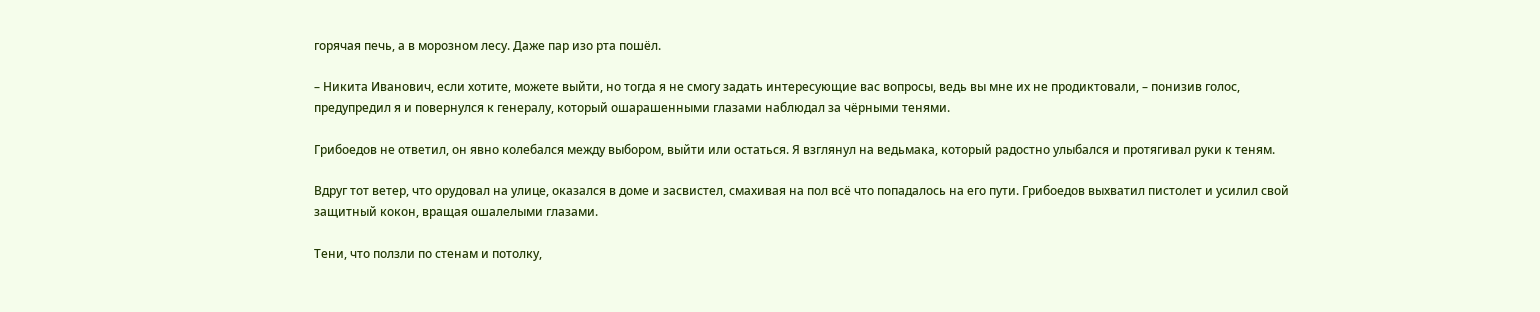горячая печь, а в морозном лесу. Даже пар изо рта пошёл.

– Никита Иванович, если хотите, можете выйти, но тогда я не смогу задать интересующие вас вопросы, ведь вы мне их не продиктовали, – понизив голос, предупредил я и повернулся к генералу, который ошарашенными глазами наблюдал за чёрными тенями.

Грибоедов не ответил, он явно колебался между выбором, выйти или остаться. Я взглянул на ведьмака, который радостно улыбался и протягивал руки к теням.

Вдруг тот ветер, что орудовал на улице, оказался в доме и засвистел, смахивая на пол всё что попадалось на его пути. Грибоедов выхватил пистолет и усилил свой защитный кокон, вращая ошалелыми глазами.

Тени, что ползли по стенам и потолку,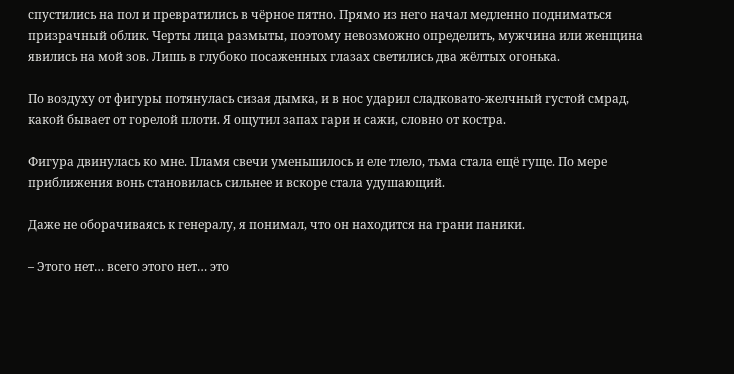спустились на пол и превратились в чёрное пятно. Прямо из него начал медленно подниматься призрачный облик. Черты лица размыты, поэтому невозможно определить, мужчина или женщина явились на мой зов. Лишь в глубоко посаженных глазах светились два жёлтых огонька.

По воздуху от фигуры потянулась сизая дымка, и в нос ударил сладковато-желчный густой смрад, какой бывает от горелой плоти. Я ощутил запах гари и сажи, словно от костра.

Фигура двинулась ко мне. Пламя свечи уменьшилось и еле тлело, тьма стала ещё гуще. По мере приближения вонь становилась сильнее и вскоре стала удушающий.

Даже не оборачиваясь к генералу, я понимал, что он находится на грани паники.

– Этого нет… всего этого нет… это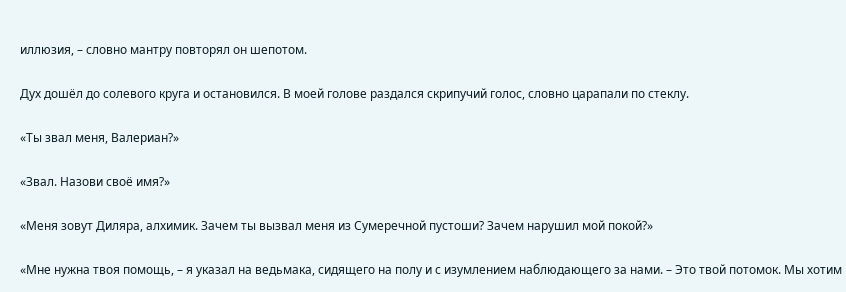иллюзия, – словно мантру повторял он шепотом.

Дух дошёл до солевого круга и остановился. В моей голове раздался скрипучий голос, словно царапали по стеклу.

«Ты звал меня, Валериан?»

«Звал. Назови своё имя?»

«Меня зовут Диляра, алхимик. Зачем ты вызвал меня из Сумеречной пустоши? Зачем нарушил мой покой?»

«Мне нужна твоя помощь, – я указал на ведьмака, сидящего на полу и с изумлением наблюдающего за нами. – Это твой потомок. Мы хотим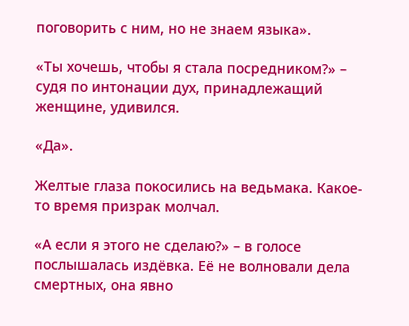поговорить с ним, но не знаем языка».

«Ты хочешь, чтобы я стала посредником?» – судя по интонации дух, принадлежащий женщине, удивился.

«Да».

Желтые глаза покосились на ведьмака. Какое-то время призрак молчал.

«А если я этого не сделаю?» – в голосе послышалась издёвка. Её не волновали дела смертных, она явно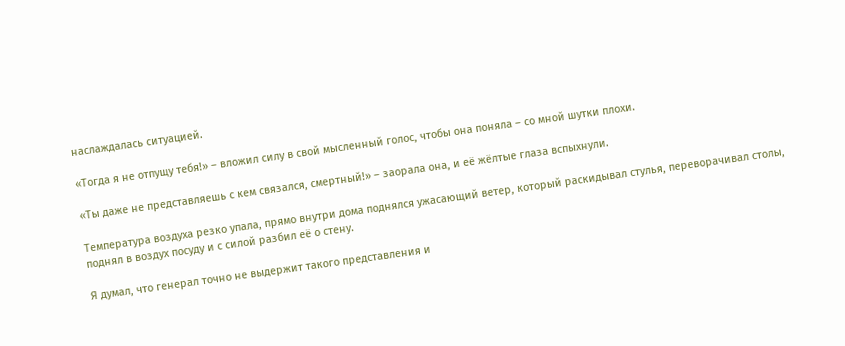наслаждалась ситуацией.

«Тогда я не отпущу тебя!» – вложил силу в свой мысленный голос, чтобы она поняла – со мной шутки плохи.

«Ты даже не представляешь с кем связался, смертный!» – заорала она, и её жёлтые глаза вспыхнули.

Температура воздуха резко упала, прямо внутри дома поднялся ужасающий ветер, который раскидывал стулья, переворачивал столы, поднял в воздух посуду и с силой разбил её о стену.

Я думал, что генерал точно не выдержит такого представления и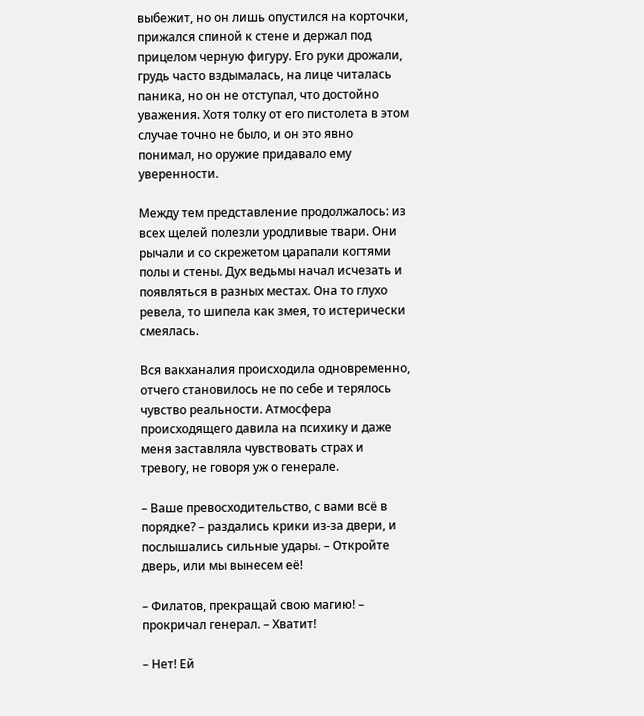выбежит, но он лишь опустился на корточки, прижался спиной к стене и держал под прицелом черную фигуру. Его руки дрожали, грудь часто вздымалась, на лице читалась паника, но он не отступал, что достойно уважения. Хотя толку от его пистолета в этом случае точно не было, и он это явно понимал, но оружие придавало ему уверенности.

Между тем представление продолжалось: из всех щелей полезли уродливые твари. Они рычали и со скрежетом царапали когтями полы и стены. Дух ведьмы начал исчезать и появляться в разных местах. Она то глухо ревела, то шипела как змея, то истерически смеялась.

Вся вакханалия происходила одновременно, отчего становилось не по себе и терялось чувство реальности. Атмосфера происходящего давила на психику и даже меня заставляла чувствовать страх и тревогу, не говоря уж о генерале.

– Ваше превосходительство, с вами всё в порядке? – раздались крики из-за двери, и послышались сильные удары. – Откройте дверь, или мы вынесем её!

– Филатов, прекращай свою магию! – прокричал генерал. – Хватит!

– Нет! Ей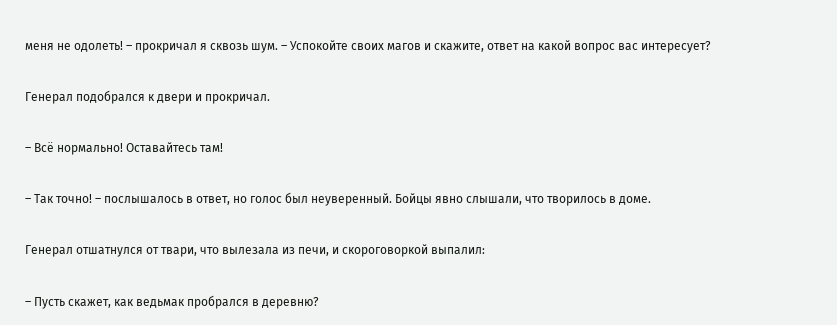меня не одолеть! – прокричал я сквозь шум. – Успокойте своих магов и скажите, ответ на какой вопрос вас интересует?

Генерал подобрался к двери и прокричал.

– Всё нормально! Оставайтесь там!

– Так точно! – послышалось в ответ, но голос был неуверенный. Бойцы явно слышали, что творилось в доме.

Генерал отшатнулся от твари, что вылезала из печи, и скороговоркой выпалил:

– Пусть скажет, как ведьмак пробрался в деревню?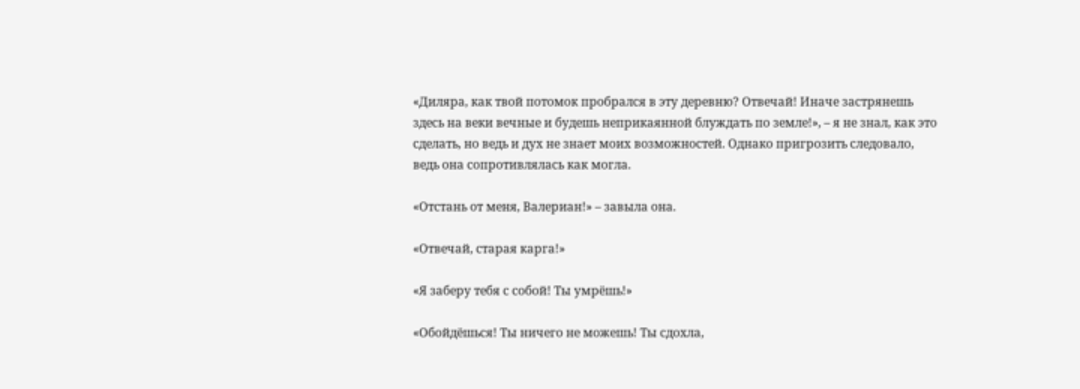«Диляра, как твой потомок пробрался в эту деревню? Отвечай! Иначе застрянешь здесь на веки вечные и будешь неприкаянной блуждать по земле!», – я не знал, как это сделать, но ведь и дух не знает моих возможностей. Однако пригрозить следовало, ведь она сопротивлялась как могла.

«Отстань от меня, Валериан!» – завыла она.

«Отвечай, старая карга!»

«Я заберу тебя с собой! Ты умрёшь!»

«Обойдёшься! Ты ничего не можешь! Ты сдохла,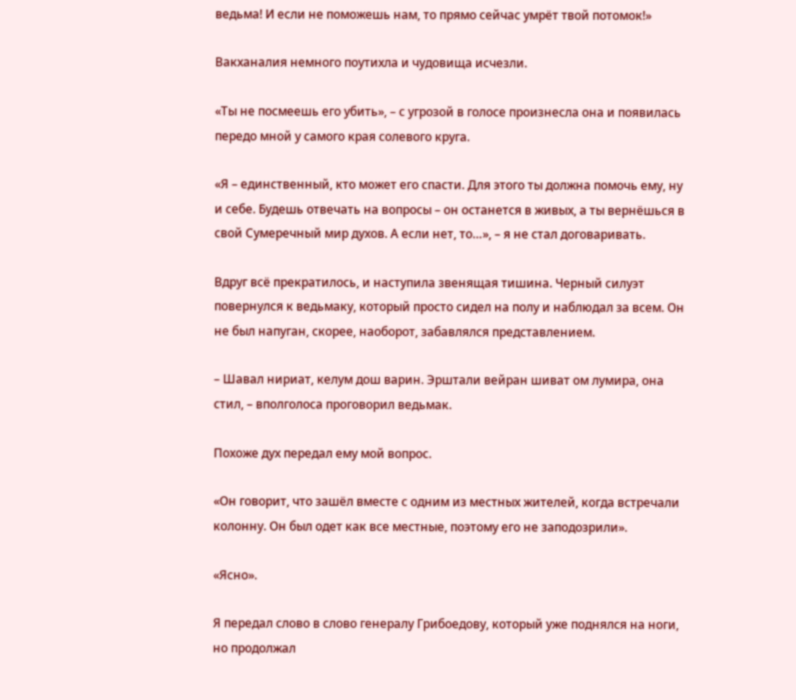ведьма! И если не поможешь нам, то прямо сейчас умрёт твой потомок!»

Вакханалия немного поутихла и чудовища исчезли.

«Ты не посмеешь его убить», – с угрозой в голосе произнесла она и появилась передо мной у самого края солевого круга.

«Я – единственный, кто может его спасти. Для этого ты должна помочь ему, ну и себе. Будешь отвечать на вопросы – он останется в живых, а ты вернёшься в свой Сумеречный мир духов. А если нет, то…», – я не стал договаривать.

Вдруг всё прекратилось, и наступила звенящая тишина. Черный силуэт повернулся к ведьмаку, который просто сидел на полу и наблюдал за всем. Он не был напуган, скорее, наоборот, забавлялся представлением.

– Шавал нириат, келум дош варин. Эрштали вейран шиват ом лумира, она стил, – вполголоса проговорил ведьмак.

Похоже дух передал ему мой вопрос.

«Он говорит, что зашёл вместе с одним из местных жителей, когда встречали колонну. Он был одет как все местные, поэтому его не заподозрили».

«Ясно».

Я передал слово в слово генералу Грибоедову, который уже поднялся на ноги, но продолжал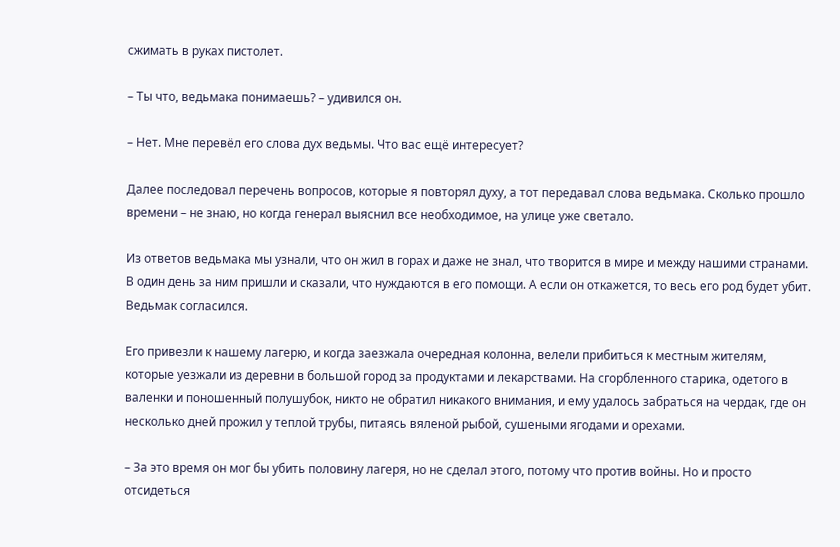сжимать в руках пистолет.

– Ты что, ведьмака понимаешь? – удивился он.

– Нет. Мне перевёл его слова дух ведьмы. Что вас ещё интересует?

Далее последовал перечень вопросов, которые я повторял духу, а тот передавал слова ведьмака. Сколько прошло времени – не знаю, но когда генерал выяснил все необходимое, на улице уже светало.

Из ответов ведьмака мы узнали, что он жил в горах и даже не знал, что творится в мире и между нашими странами. В один день за ним пришли и сказали, что нуждаются в его помощи. А если он откажется, то весь его род будет убит. Ведьмак согласился.

Его привезли к нашему лагерю, и когда заезжала очередная колонна, велели прибиться к местным жителям, которые уезжали из деревни в большой город за продуктами и лекарствами. На сгорбленного старика, одетого в валенки и поношенный полушубок, никто не обратил никакого внимания, и ему удалось забраться на чердак, где он несколько дней прожил у теплой трубы, питаясь вяленой рыбой, сушеными ягодами и орехами.

– За это время он мог бы убить половину лагеря, но не сделал этого, потому что против войны. Но и просто отсидеться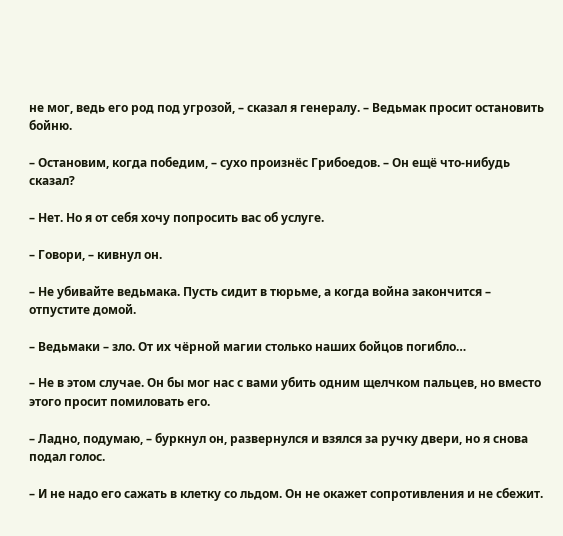не мог, ведь его род под угрозой, – сказал я генералу. – Ведьмак просит остановить бойню.

– Остановим, когда победим, – сухо произнёс Грибоедов. – Он ещё что-нибудь сказал?

– Нет. Но я от себя хочу попросить вас об услуге.

– Говори, – кивнул он.

– Не убивайте ведьмака. Пусть сидит в тюрьме, а когда война закончится – отпустите домой.

– Ведьмаки – зло. От их чёрной магии столько наших бойцов погибло…

– Не в этом случае. Он бы мог нас с вами убить одним щелчком пальцев, но вместо этого просит помиловать его.

– Ладно, подумаю, – буркнул он, развернулся и взялся за ручку двери, но я снова подал голос.

– И не надо его сажать в клетку со льдом. Он не окажет сопротивления и не сбежит.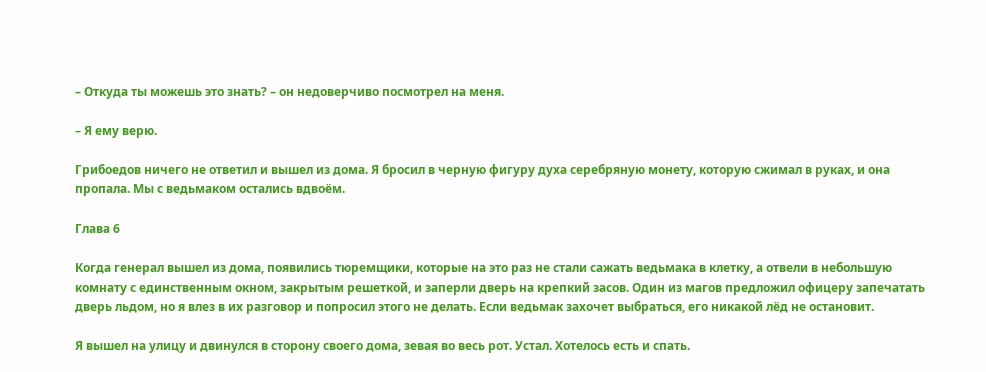– Откуда ты можешь это знать? – он недоверчиво посмотрел на меня.

– Я ему верю.

Грибоедов ничего не ответил и вышел из дома. Я бросил в черную фигуру духа серебряную монету, которую сжимал в руках, и она пропала. Мы с ведьмаком остались вдвоём.

Глава 6

Когда генерал вышел из дома, появились тюремщики, которые на это раз не стали сажать ведьмака в клетку, а отвели в небольшую комнату с единственным окном, закрытым решеткой, и заперли дверь на крепкий засов. Один из магов предложил офицеру запечатать дверь льдом, но я влез в их разговор и попросил этого не делать. Если ведьмак захочет выбраться, его никакой лёд не остановит.

Я вышел на улицу и двинулся в сторону своего дома, зевая во весь рот. Устал. Хотелось есть и спать.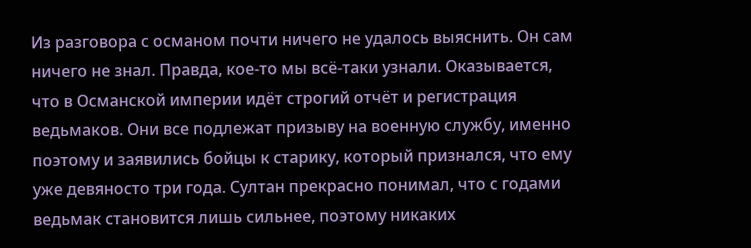Из разговора с османом почти ничего не удалось выяснить. Он сам ничего не знал. Правда, кое-то мы всё-таки узнали. Оказывается, что в Османской империи идёт строгий отчёт и регистрация ведьмаков. Они все подлежат призыву на военную службу, именно поэтому и заявились бойцы к старику, который признался, что ему уже девяносто три года. Султан прекрасно понимал, что с годами ведьмак становится лишь сильнее, поэтому никаких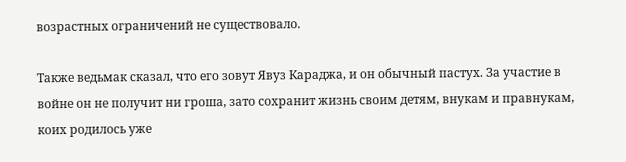возрастных ограничений не существовало.

Также ведьмак сказал, что его зовут Явуз Караджа, и он обычный пастух. За участие в войне он не получит ни гроша, зато сохранит жизнь своим детям, внукам и правнукам, коих родилось уже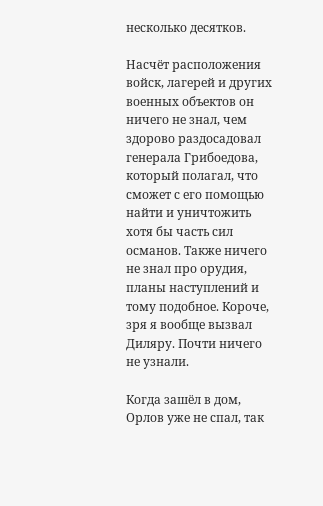несколько десятков.

Насчёт расположения войск, лагерей и других военных объектов он ничего не знал, чем здорово раздосадовал генерала Грибоедова, который полагал, что сможет с его помощью найти и уничтожить хотя бы часть сил османов. Также ничего не знал про орудия, планы наступлений и тому подобное. Короче, зря я вообще вызвал Диляру. Почти ничего не узнали.

Когда зашёл в дом, Орлов уже не спал, так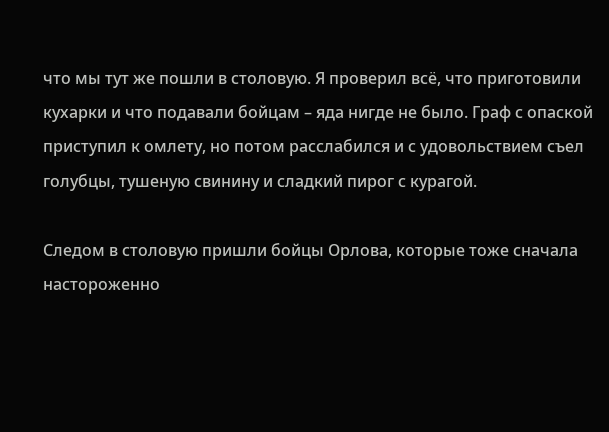что мы тут же пошли в столовую. Я проверил всё, что приготовили кухарки и что подавали бойцам – яда нигде не было. Граф с опаской приступил к омлету, но потом расслабился и с удовольствием съел голубцы, тушеную свинину и сладкий пирог с курагой.

Следом в столовую пришли бойцы Орлова, которые тоже сначала настороженно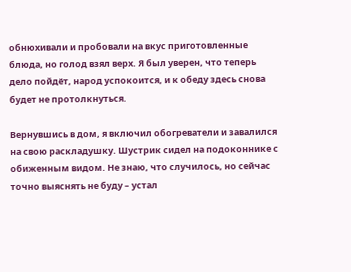обнюхивали и пробовали на вкус приготовленные блюда, но голод взял верх. Я был уверен, что теперь дело пойдёт, народ успокоится, и к обеду здесь снова будет не протолкнуться.

Вернувшись в дом, я включил обогреватели и завалился на свою раскладушку. Шустрик сидел на подоконнике с обиженным видом. Не знаю, что случилось, но сейчас точно выяснять не буду – устал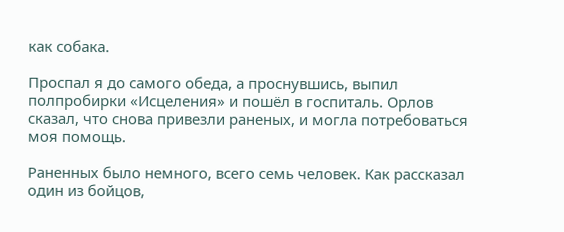как собака.

Проспал я до самого обеда, а проснувшись, выпил полпробирки «Исцеления» и пошёл в госпиталь. Орлов сказал, что снова привезли раненых, и могла потребоваться моя помощь.

Раненных было немного, всего семь человек. Как рассказал один из бойцов,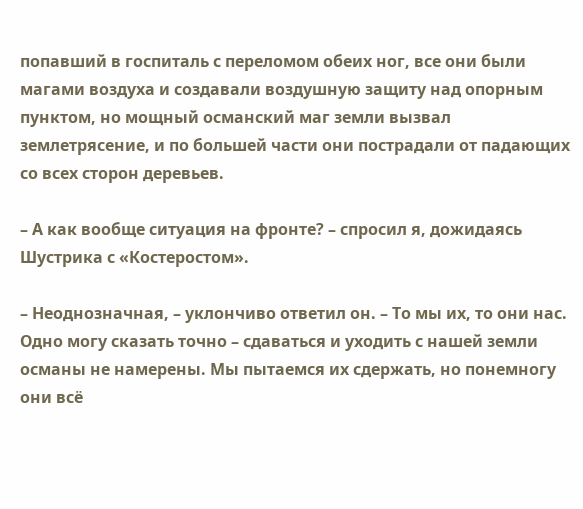попавший в госпиталь с переломом обеих ног, все они были магами воздуха и создавали воздушную защиту над опорным пунктом, но мощный османский маг земли вызвал землетрясение, и по большей части они пострадали от падающих со всех сторон деревьев.

– А как вообще ситуация на фронте? – спросил я, дожидаясь Шустрика с «Костеростом».

– Неоднозначная, – уклончиво ответил он. – То мы их, то они нас. Одно могу сказать точно – сдаваться и уходить с нашей земли османы не намерены. Мы пытаемся их сдержать, но понемногу они всё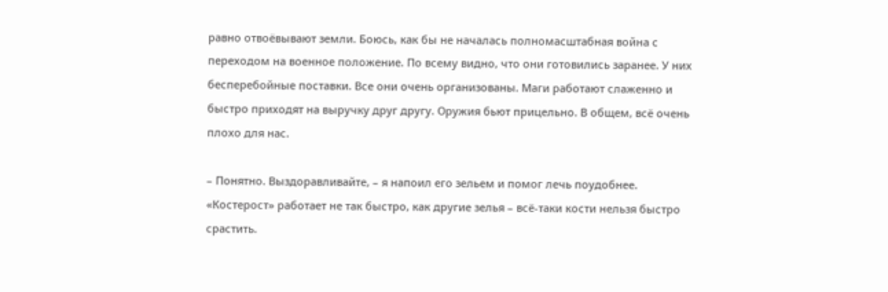равно отвоёвывают земли. Боюсь, как бы не началась полномасштабная война с переходом на военное положение. По всему видно, что они готовились заранее. У них бесперебойные поставки. Все они очень организованы. Маги работают слаженно и быстро приходят на выручку друг другу. Оружия бьют прицельно. В общем, всё очень плохо для нас.

– Понятно. Выздоравливайте, – я напоил его зельем и помог лечь поудобнее. «Костерост» работает не так быстро, как другие зелья – всё-таки кости нельзя быстро срастить.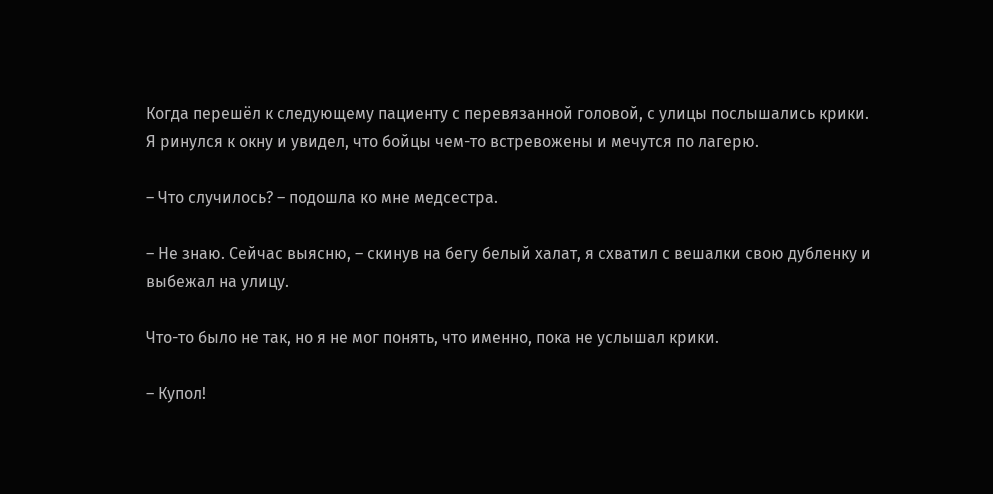Когда перешёл к следующему пациенту с перевязанной головой, с улицы послышались крики. Я ринулся к окну и увидел, что бойцы чем-то встревожены и мечутся по лагерю.

– Что случилось? – подошла ко мне медсестра.

– Не знаю. Сейчас выясню, – скинув на бегу белый халат, я схватил с вешалки свою дубленку и выбежал на улицу.

Что-то было не так, но я не мог понять, что именно, пока не услышал крики.

– Купол!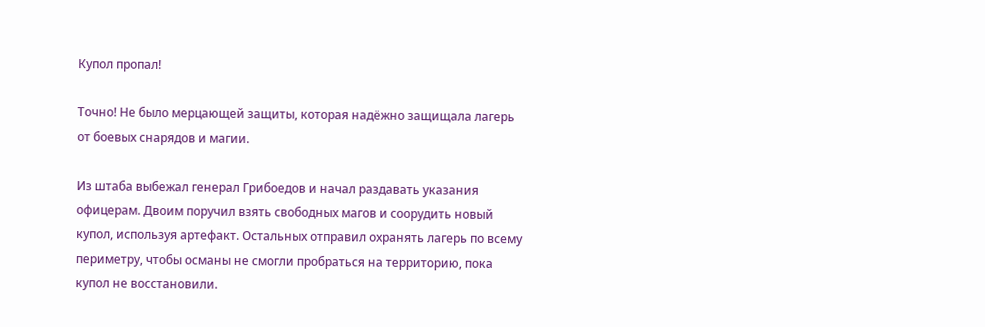Купол пропал!

Точно! Не было мерцающей защиты, которая надёжно защищала лагерь от боевых снарядов и магии.

Из штаба выбежал генерал Грибоедов и начал раздавать указания офицерам. Двоим поручил взять свободных магов и соорудить новый купол, используя артефакт. Остальных отправил охранять лагерь по всему периметру, чтобы османы не смогли пробраться на территорию, пока купол не восстановили.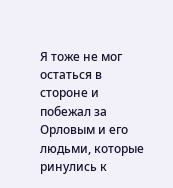Я тоже не мог остаться в стороне и побежал за Орловым и его людьми, которые ринулись к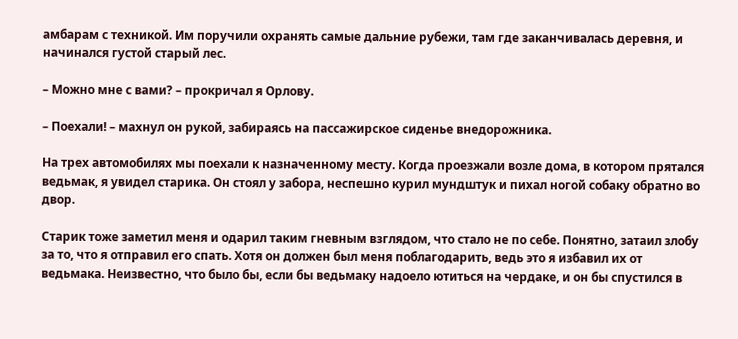амбарам с техникой. Им поручили охранять самые дальние рубежи, там где заканчивалась деревня, и начинался густой старый лес.

– Можно мне с вами? – прокричал я Орлову.

– Поехали! – махнул он рукой, забираясь на пассажирское сиденье внедорожника.

На трех автомобилях мы поехали к назначенному месту. Когда проезжали возле дома, в котором прятался ведьмак, я увидел старика. Он стоял у забора, неспешно курил мундштук и пихал ногой собаку обратно во двор.

Старик тоже заметил меня и одарил таким гневным взглядом, что стало не по себе. Понятно, затаил злобу за то, что я отправил его спать. Хотя он должен был меня поблагодарить, ведь это я избавил их от ведьмака. Неизвестно, что было бы, если бы ведьмаку надоело ютиться на чердаке, и он бы спустился в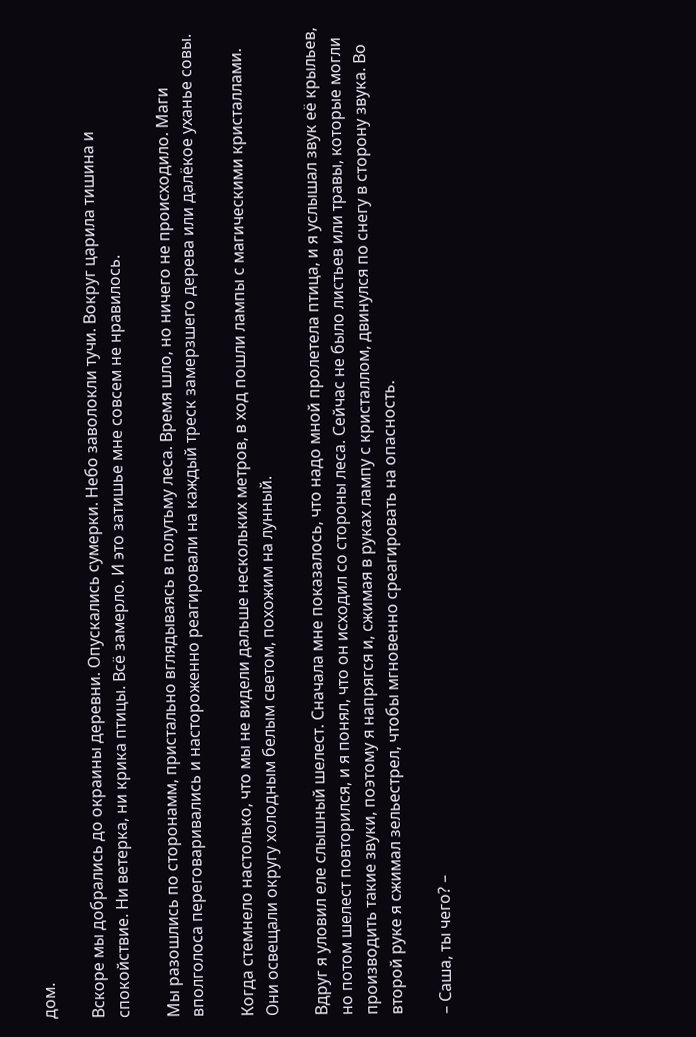дом.

Вскоре мы добрались до окраины деревни. Опускались сумерки. Небо заволокли тучи. Вокруг царила тишина и спокойствие. Ни ветерка, ни крика птицы. Всё замерло. И это затишье мне совсем не нравилось.

Мы разошлись по сторонамм, пристально вглядываясь в полутьму леса. Время шло, но ничего не происходило. Маги вполголоса переговаривались и настороженно реагировали на каждый треск замерзшего дерева или далёкое уханье совы.

Когда стемнело настолько, что мы не видели дальше нескольких метров, в ход пошли лампы с магическими кристаллами. Они освещали округу холодным белым светом, похожим на лунный.

Вдруг я уловил еле слышный шелест. Сначала мне показалось, что надо мной пролетела птица, и я услышал звук её крыльев, но потом шелест повторился, и я понял, что он исходил со стороны леса. Сейчас не было листьев или травы, которые могли производить такие звуки, поэтому я напрягся и, сжимая в руках лампу с кристаллом, двинулся по снегу в сторону звука. Во второй руке я сжимал зельестрел, чтобы мгновенно среагировать на опасность.

– Саша, ты чего? –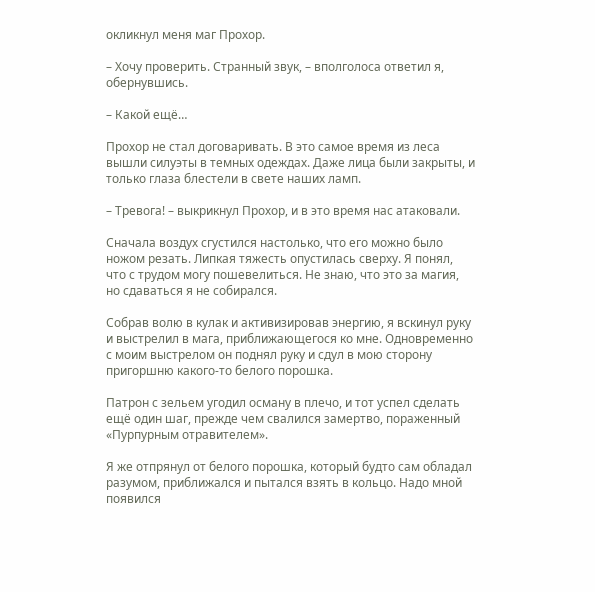окликнул меня маг Прохор.

– Хочу проверить. Странный звук, – вполголоса ответил я, обернувшись.

– Какой ещё…

Прохор не стал договаривать. В это самое время из леса вышли силуэты в темных одеждах. Даже лица были закрыты, и только глаза блестели в свете наших ламп.

– Тревога! – выкрикнул Прохор, и в это время нас атаковали.

Сначала воздух сгустился настолько, что его можно было ножом резать. Липкая тяжесть опустилась сверху. Я понял, что с трудом могу пошевелиться. Не знаю, что это за магия, но сдаваться я не собирался.

Собрав волю в кулак и активизировав энергию, я вскинул руку и выстрелил в мага, приближающегося ко мне. Одновременно с моим выстрелом он поднял руку и сдул в мою сторону пригоршню какого-то белого порошка.

Патрон с зельем угодил осману в плечо, и тот успел сделать ещё один шаг, прежде чем свалился замертво, пораженный «Пурпурным отравителем».

Я же отпрянул от белого порошка, который будто сам обладал разумом, приближался и пытался взять в кольцо. Надо мной появился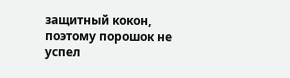защитный кокон, поэтому порошок не успел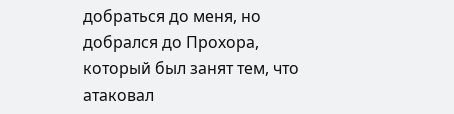добраться до меня, но добрался до Прохора, который был занят тем, что атаковал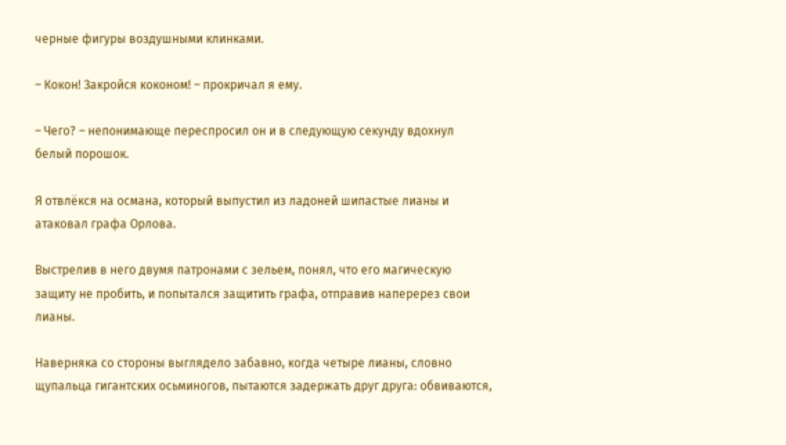черные фигуры воздушными клинками.

– Кокон! Закройся коконом! – прокричал я ему.

– Чего? – непонимающе переспросил он и в следующую секунду вдохнул белый порошок.

Я отвлёкся на османа, который выпустил из ладоней шипастые лианы и атаковал графа Орлова.

Выстрелив в него двумя патронами с зельем, понял, что его магическую защиту не пробить, и попытался защитить графа, отправив наперерез свои лианы.

Наверняка со стороны выглядело забавно, когда четыре лианы, словно щупальца гигантских осьминогов, пытаются задержать друг друга: обвиваются,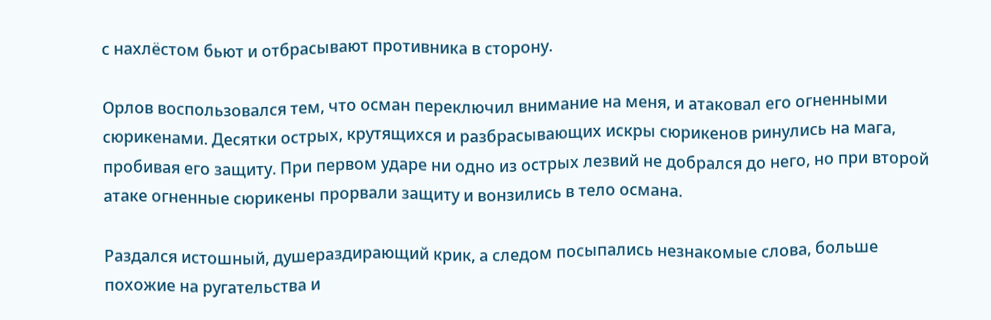с нахлёстом бьют и отбрасывают противника в сторону.

Орлов воспользовался тем, что осман переключил внимание на меня, и атаковал его огненными сюрикенами. Десятки острых, крутящихся и разбрасывающих искры сюрикенов ринулись на мага, пробивая его защиту. При первом ударе ни одно из острых лезвий не добрался до него, но при второй атаке огненные сюрикены прорвали защиту и вонзились в тело османа.

Раздался истошный, душераздирающий крик, а следом посыпались незнакомые слова, больше похожие на ругательства и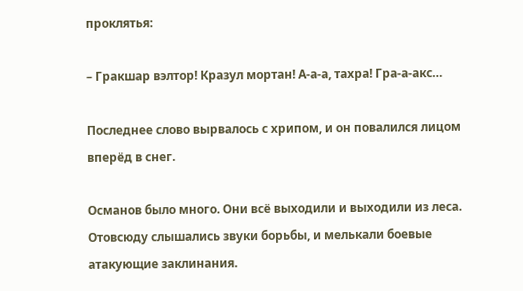проклятья:

– Гракшар вэлтор! Кразул мортан! А-а-а, тахра! Гра-а-акс…

Последнее слово вырвалось с хрипом, и он повалился лицом вперёд в снег.

Османов было много. Они всё выходили и выходили из леса. Отовсюду слышались звуки борьбы, и мелькали боевые атакующие заклинания.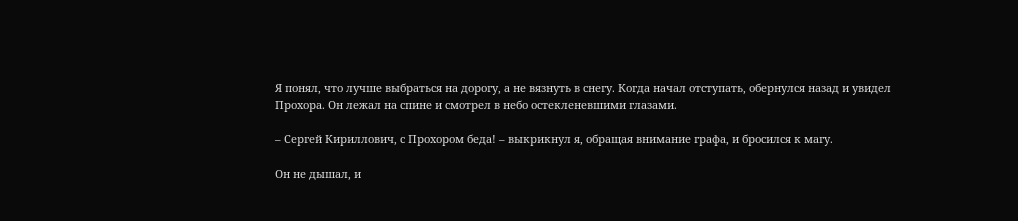Я понял, что лучше выбраться на дорогу, а не вязнуть в снегу. Когда начал отступать, обернулся назад и увидел Прохора. Он лежал на спине и смотрел в небо остекленевшими глазами.

– Сергей Кириллович, с Прохором беда! – выкрикнул я, обращая внимание графа, и бросился к магу.

Он не дышал, и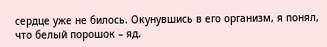сердце уже не билось. Окунувшись в его организм, я понял, что белый порошок – яд.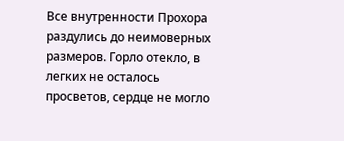Все внутренности Прохора раздулись до неимоверных размеров. Горло отекло, в легких не осталось просветов, сердце не могло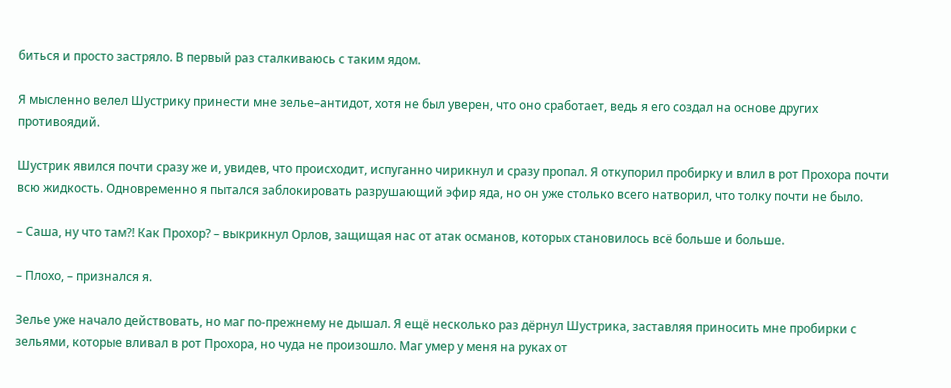биться и просто застряло. В первый раз сталкиваюсь с таким ядом.

Я мысленно велел Шустрику принести мне зелье–антидот, хотя не был уверен, что оно сработает, ведь я его создал на основе других противоядий.

Шустрик явился почти сразу же и, увидев, что происходит, испуганно чирикнул и сразу пропал. Я откупорил пробирку и влил в рот Прохора почти всю жидкость. Одновременно я пытался заблокировать разрушающий эфир яда, но он уже столько всего натворил, что толку почти не было.

– Саша, ну что там⁈ Как Прохор? – выкрикнул Орлов, защищая нас от атак османов, которых становилось всё больше и больше.

– Плохо, – признался я.

Зелье уже начало действовать, но маг по-прежнему не дышал. Я ещё несколько раз дёрнул Шустрика, заставляя приносить мне пробирки с зельями, которые вливал в рот Прохора, но чуда не произошло. Маг умер у меня на руках от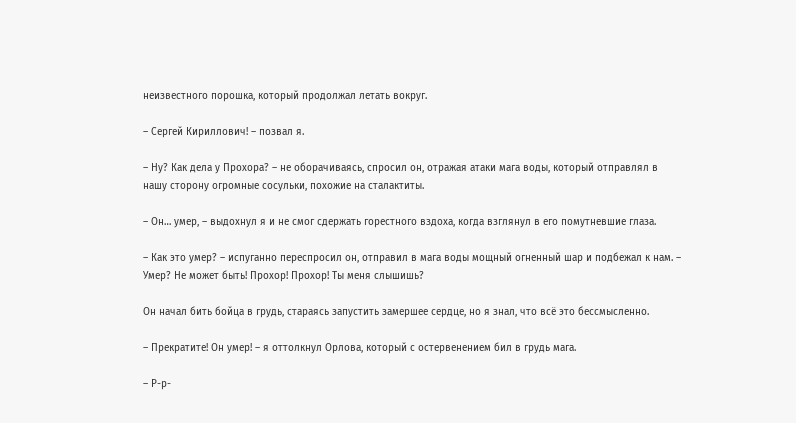неизвестного порошка, который продолжал летать вокруг.

– Сергей Кириллович! – позвал я.

– Ну? Как дела у Прохора? – не оборачиваясь, спросил он, отражая атаки мага воды, который отправлял в нашу сторону огромные сосульки, похожие на сталактиты.

– Он… умер, – выдохнул я и не смог сдержать горестного вздоха, когда взглянул в его помутневшие глаза.

– Как это умер? – испуганно переспросил он, отправил в мага воды мощный огненный шар и подбежал к нам. – Умер? Не может быть! Прохор! Прохор! Ты меня слышишь?

Он начал бить бойца в грудь, стараясь запустить замершее сердце, но я знал, что всё это бессмысленно.

– Прекратите! Он умер! – я оттолкнул Орлова, который с остервенением бил в грудь мага.

– Р-р-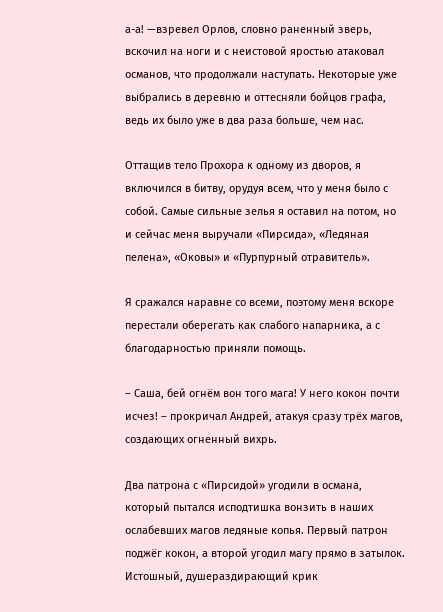а-а! —взревел Орлов, словно раненный зверь, вскочил на ноги и с неистовой яростью атаковал османов, что продолжали наступать. Некоторые уже выбрались в деревню и оттесняли бойцов графа, ведь их было уже в два раза больше, чем нас.

Оттащив тело Прохора к одному из дворов, я включился в битву, орудуя всем, что у меня было с собой. Самые сильные зелья я оставил на потом, но и сейчас меня выручали «Пирсида», «Ледяная пелена», «Оковы» и «Пурпурный отравитель».

Я сражался наравне со всеми, поэтому меня вскоре перестали оберегать как слабого напарника, а с благодарностью приняли помощь.

– Саша, бей огнём вон того мага! У него кокон почти исчез! – прокричал Андрей, атакуя сразу трёх магов, создающих огненный вихрь.

Два патрона с «Пирсидой» угодили в османа, который пытался исподтишка вонзить в наших ослабевших магов ледяные копья. Первый патрон поджёг кокон, а второй угодил магу прямо в затылок. Истошный, душераздирающий крик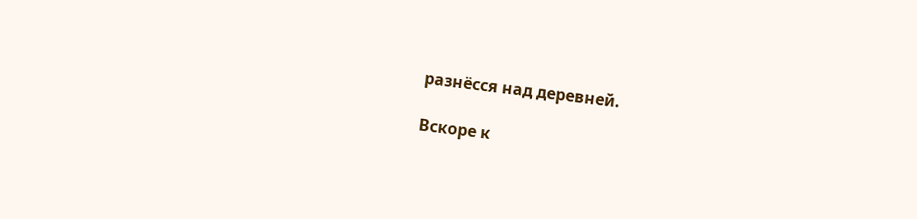разнёсся над деревней.

Вскоре к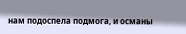нам подоспела подмога, и османы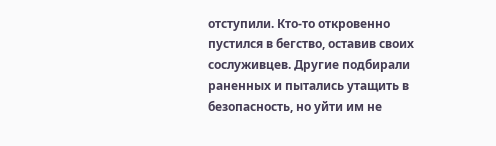отступили. Кто-то откровенно пустился в бегство, оставив своих сослуживцев. Другие подбирали раненных и пытались утащить в безопасность, но уйти им не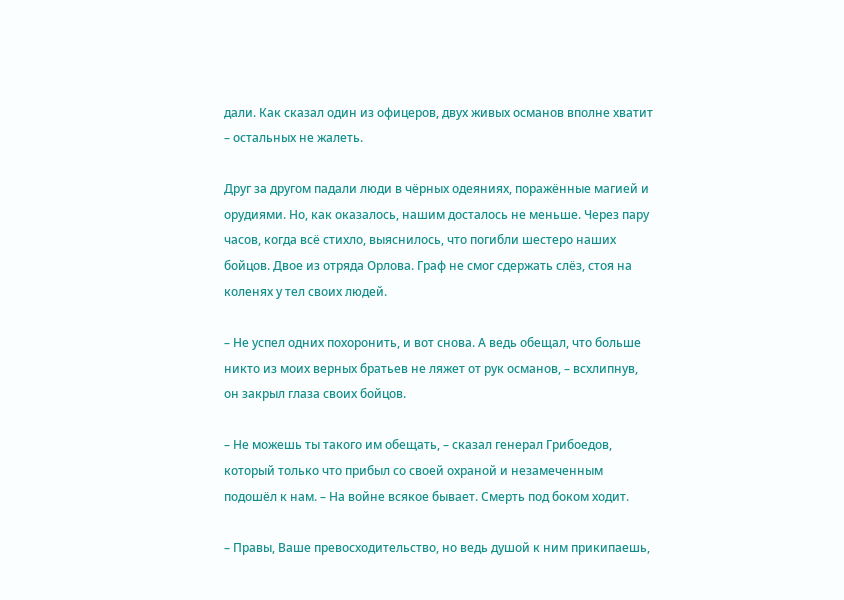дали. Как сказал один из офицеров, двух живых османов вполне хватит – остальных не жалеть.

Друг за другом падали люди в чёрных одеяниях, поражённые магией и орудиями. Но, как оказалось, нашим досталось не меньше. Через пару часов, когда всё стихло, выяснилось, что погибли шестеро наших бойцов. Двое из отряда Орлова. Граф не смог сдержать слёз, стоя на коленях у тел своих людей.

– Не успел одних похоронить, и вот снова. А ведь обещал, что больше никто из моих верных братьев не ляжет от рук османов, – всхлипнув, он закрыл глаза своих бойцов.

– Не можешь ты такого им обещать, – сказал генерал Грибоедов, который только что прибыл со своей охраной и незамеченным подошёл к нам. – На войне всякое бывает. Смерть под боком ходит.

– Правы, Ваше превосходительство, но ведь душой к ним прикипаешь,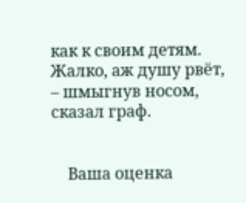как к своим детям. Жалко, аж душу рвёт, – шмыгнув носом, сказал граф.


    Ваша оценка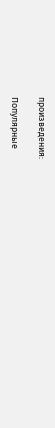произведения:

Популярные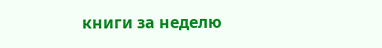книги за неделю